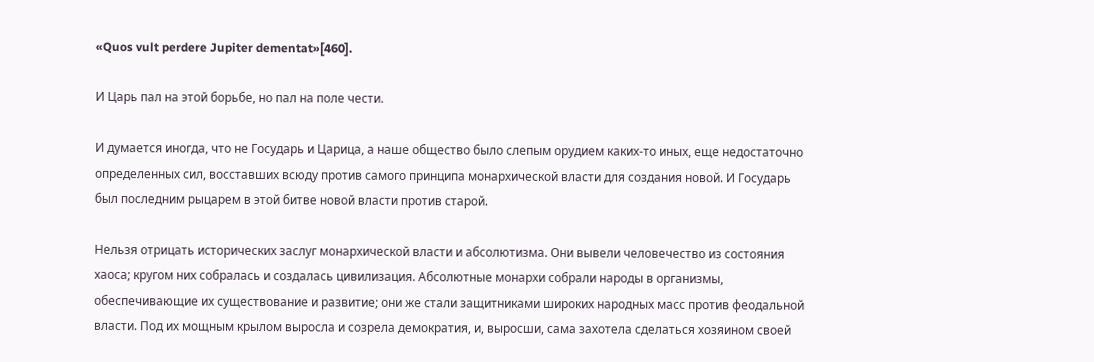«Quos vult perdere Jupiter dementat»[460].

И Царь пал на этой борьбе, но пал на поле чести.

И думается иногда, что не Государь и Царица, а наше общество было слепым орудием каких-то иных, еще недостаточно определенных сил, восставших всюду против самого принципа монархической власти для создания новой. И Государь был последним рыцарем в этой битве новой власти против старой.

Нельзя отрицать исторических заслуг монархической власти и абсолютизма. Они вывели человечество из состояния хаоса; кругом них собралась и создалась цивилизация. Абсолютные монархи собрали народы в организмы, обеспечивающие их существование и развитие; они же стали защитниками широких народных масс против феодальной власти. Под их мощным крылом выросла и созрела демократия, и, выросши, сама захотела сделаться хозяином своей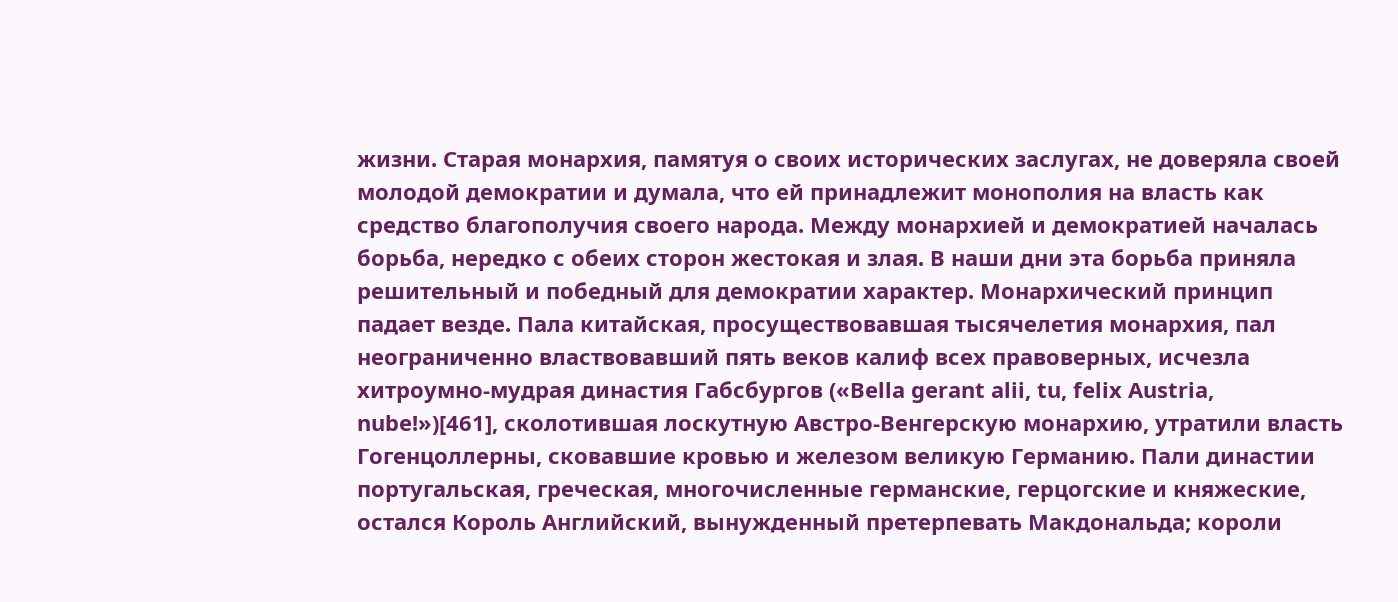жизни. Старая монархия, памятуя о своих исторических заслугах, не доверяла своей молодой демократии и думала, что ей принадлежит монополия на власть как средство благополучия своего народа. Между монархией и демократией началась борьба, нередко с обеих сторон жестокая и злая. В наши дни эта борьба приняла решительный и победный для демократии характер. Монархический принцип падает везде. Пала китайская, просуществовавшая тысячелетия монархия, пал неограниченно властвовавший пять веков калиф всех правоверных, исчезла хитроумно-мудрая династия Габсбургов («Bella gerant alii, tu, felix Austria, nube!»)[461], сколотившая лоскутную Австро-Венгерскую монархию, утратили власть Гогенцоллерны, сковавшие кровью и железом великую Германию. Пали династии португальская, греческая, многочисленные германские, герцогские и княжеские, остался Король Английский, вынужденный претерпевать Макдональда; короли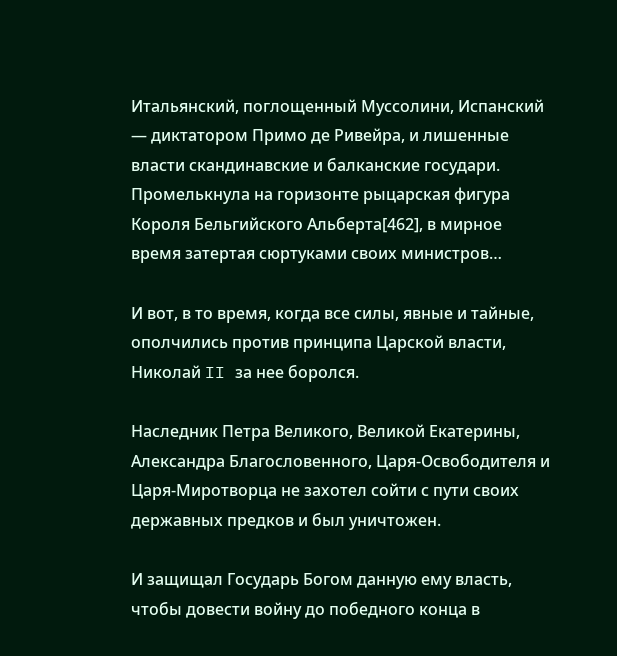Итальянский, поглощенный Муссолини, Испанский — диктатором Примо де Ривейра, и лишенные власти скандинавские и балканские государи. Промелькнула на горизонте рыцарская фигура Короля Бельгийского Альберта[462], в мирное время затертая сюртуками своих министров…

И вот, в то время, когда все силы, явные и тайные, ополчились против принципа Царской власти, Николай II за нее боролся.

Наследник Петра Великого, Великой Екатерины, Александра Благословенного, Царя-Освободителя и Царя-Миротворца не захотел сойти с пути своих державных предков и был уничтожен.

И защищал Государь Богом данную ему власть, чтобы довести войну до победного конца в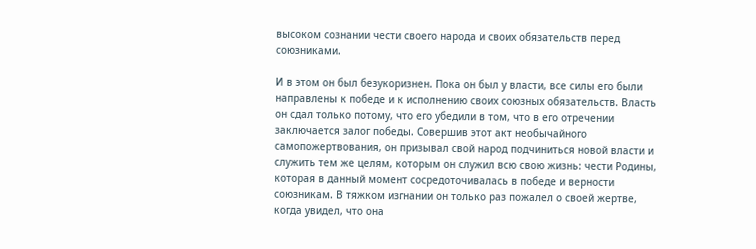высоком сознании чести своего народа и своих обязательств перед союзниками.

И в этом он был безукоризнен. Пока он был у власти, все силы его были направлены к победе и к исполнению своих союзных обязательств. Власть он сдал только потому, что его убедили в том, что в его отречении заключается залог победы. Совершив этот акт необычайного самопожертвования, он призывал свой народ подчиниться новой власти и служить тем же целям, которым он служил всю свою жизнь: чести Родины, которая в данный момент сосредоточивалась в победе и верности союзникам. В тяжком изгнании он только раз пожалел о своей жертве, когда увидел, что она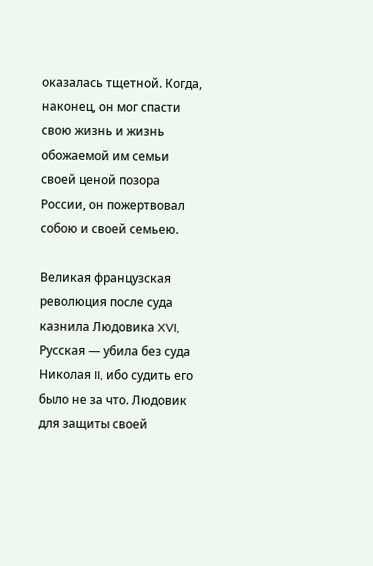оказалась тщетной. Когда, наконец, он мог спасти свою жизнь и жизнь обожаемой им семьи своей ценой позора России, он пожертвовал собою и своей семьею.

Великая французская революция после суда казнила Людовика XVI, Русская — убила без суда Николая II, ибо судить его было не за что. Людовик для защиты своей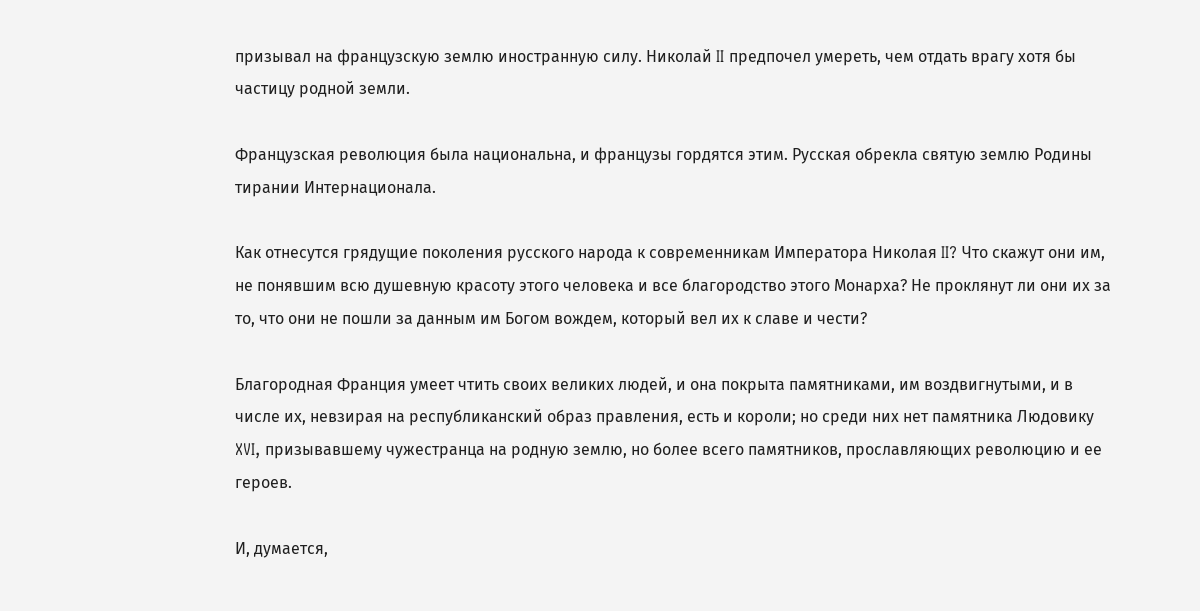призывал на французскую землю иностранную силу. Николай II предпочел умереть, чем отдать врагу хотя бы частицу родной земли.

Французская революция была национальна, и французы гордятся этим. Русская обрекла святую землю Родины тирании Интернационала.

Как отнесутся грядущие поколения русского народа к современникам Императора Николая II? Что скажут они им, не понявшим всю душевную красоту этого человека и все благородство этого Монарха? Не проклянут ли они их за то, что они не пошли за данным им Богом вождем, который вел их к славе и чести?

Благородная Франция умеет чтить своих великих людей, и она покрыта памятниками, им воздвигнутыми, и в числе их, невзирая на республиканский образ правления, есть и короли; но среди них нет памятника Людовику XVI, призывавшему чужестранца на родную землю, но более всего памятников, прославляющих революцию и ее героев.

И, думается,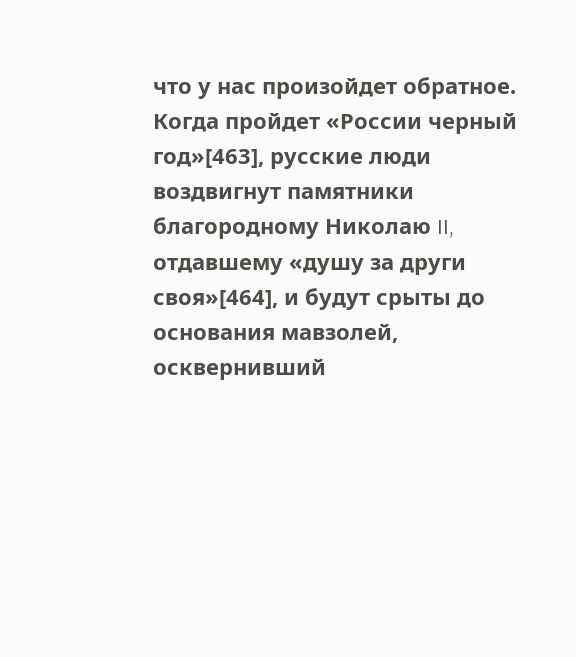что у нас произойдет обратное. Когда пройдет «России черный год»[463], русские люди воздвигнут памятники благородному Николаю II, отдавшему «душу за други своя»[464], и будут срыты до основания мавзолей, осквернивший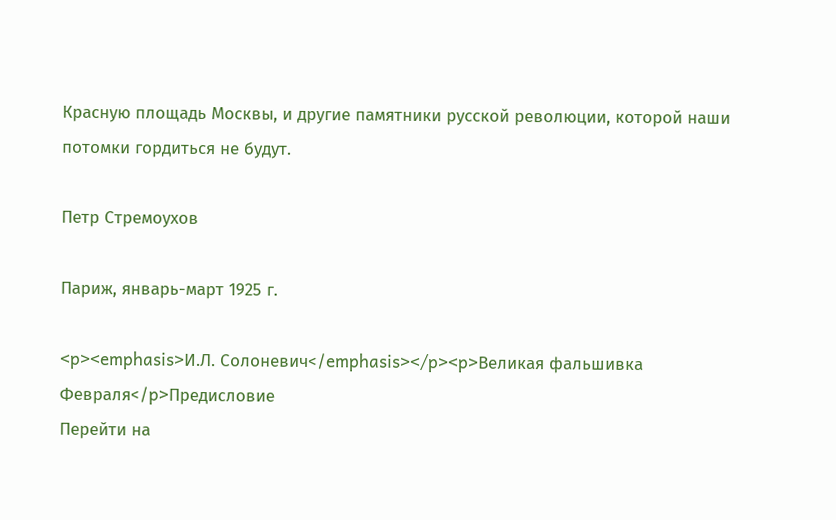Красную площадь Москвы, и другие памятники русской революции, которой наши потомки гордиться не будут.

Петр Стремоухов

Париж, январь-март 1925 г.

<p><emphasis>И.Л. Солоневич</emphasis></p><p>Великая фальшивка Февраля</p>Предисловие
Перейти на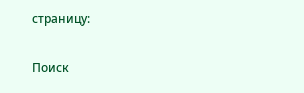страницу:

Поиск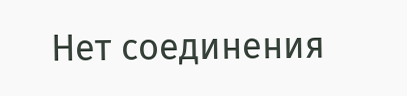Нет соединения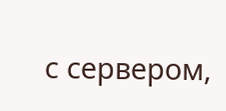с сервером,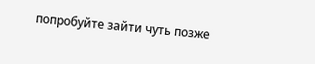попробуйте зайти чуть позже